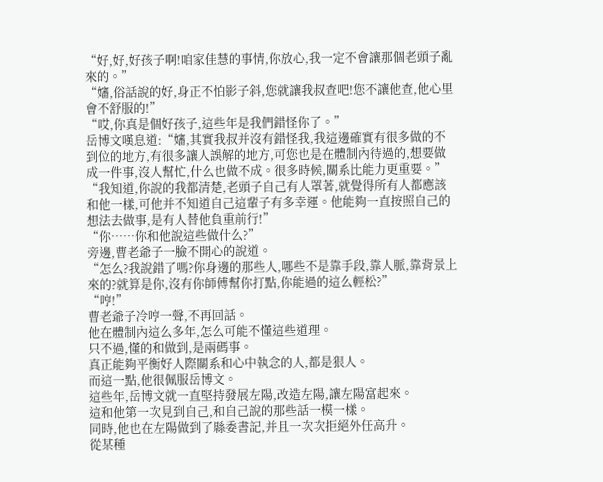“好,好,好孩子啊!咱家佳慧的事情,你放心,我一定不會讓那個老頭子亂來的。”
“嬸,俗話說的好,身正不怕影子斜,您就讓我叔查吧!您不讓他查,他心里會不舒服的!”
“哎,你真是個好孩子,這些年是我們錯怪你了。”
岳博文嘆息道:“嬸,其實我叔并沒有錯怪我,我這邊確實有很多做的不到位的地方,有很多讓人誤解的地方,可您也是在體制內待過的,想要做成一件事,沒人幫忙,什么也做不成。很多時候,關系比能力更重要。”
“我知道,你說的我都清楚,老頭子自己有人罩著,就覺得所有人都應該和他一樣,可他并不知道自己這輩子有多幸運。他能夠一直按照自己的想法去做事,是有人替他負重前行!”
“你……你和他說這些做什么?”
旁邊,曹老爺子一臉不開心的說道。
“怎么?我說錯了嗎?你身邊的那些人,哪些不是靠手段,靠人脈,靠背景上來的?就算是你,沒有你師傅幫你打點,你能過的這么輕松?”
“哼!”
曹老爺子冷哼一聲,不再回話。
他在體制內這么多年,怎么可能不懂這些道理。
只不過,懂的和做到,是兩碼事。
真正能夠平衡好人際關系和心中執念的人,都是狠人。
而這一點,他很佩服岳博文。
這些年,岳博文就一直堅持發展左陽,改造左陽,讓左陽富起來。
這和他第一次見到自己,和自己說的那些話一模一樣。
同時,他也在左陽做到了縣委書記,并且一次次拒絕外任高升。
從某種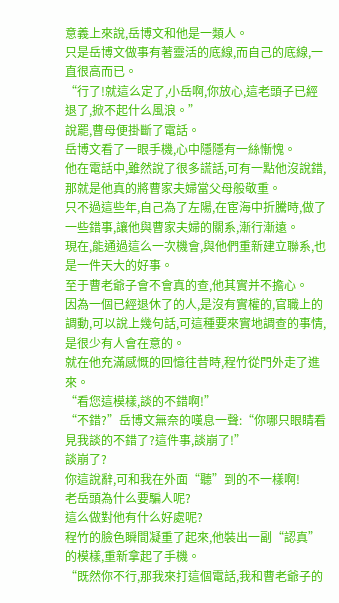意義上來說,岳博文和他是一類人。
只是岳博文做事有著靈活的底線,而自己的底線,一直很高而已。
“行了!就這么定了,小岳啊,你放心,這老頭子已經退了,掀不起什么風浪。”
說罷,曹母便掛斷了電話。
岳博文看了一眼手機,心中隱隱有一絲慚愧。
他在電話中,雖然說了很多謊話,可有一點他沒說錯,那就是他真的將曹家夫婦當父母般敬重。
只不過這些年,自己為了左陽,在宦海中折騰時,做了一些錯事,讓他與曹家夫婦的關系,漸行漸遠。
現在,能通過這么一次機會,與他們重新建立聯系,也是一件天大的好事。
至于曹老爺子會不會真的查,他其實并不擔心。
因為一個已經退休了的人,是沒有實權的,官職上的調動,可以說上幾句話,可這種要來實地調查的事情,是很少有人會在意的。
就在他充滿感慨的回憶往昔時,程竹從門外走了進來。
“看您這模樣,談的不錯啊!”
“不錯?”岳博文無奈的嘆息一聲:“你哪只眼睛看見我談的不錯了?這件事,談崩了!”
談崩了?
你這說辭,可和我在外面“聽”到的不一樣啊!
老岳頭為什么要騙人呢?
這么做對他有什么好處呢?
程竹的臉色瞬間凝重了起來,他裝出一副“認真”的模樣,重新拿起了手機。
“既然你不行,那我來打這個電話,我和曹老爺子的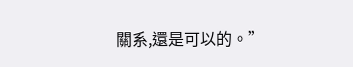關系,還是可以的。”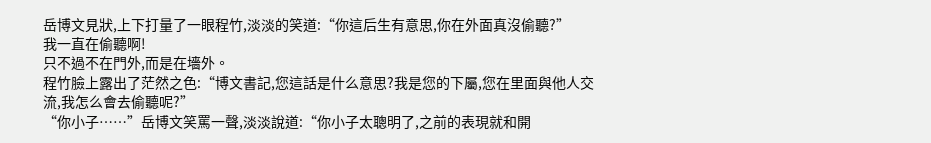岳博文見狀,上下打量了一眼程竹,淡淡的笑道:“你這后生有意思,你在外面真沒偷聽?”
我一直在偷聽啊!
只不過不在門外,而是在墻外。
程竹臉上露出了茫然之色:“博文書記,您這話是什么意思?我是您的下屬,您在里面與他人交流,我怎么會去偷聽呢?”
“你小子……”岳博文笑罵一聲,淡淡說道:“你小子太聰明了,之前的表現就和開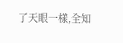了天眼一樣,全知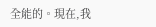全能的。現在,我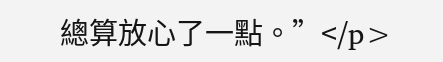總算放心了一點。”</p>